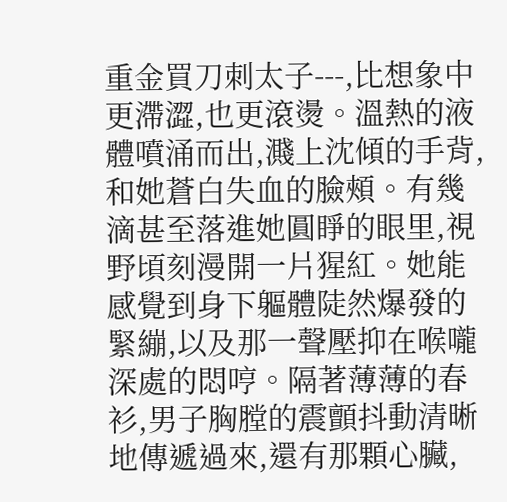重金買刀刺太子---,比想象中更滯澀,也更滾燙。溫熱的液體噴涌而出,濺上沈傾的手背,和她蒼白失血的臉頰。有幾滴甚至落進她圓睜的眼里,視野頃刻漫開一片猩紅。她能感覺到身下軀體陡然爆發的緊繃,以及那一聲壓抑在喉嚨深處的悶哼。隔著薄薄的春衫,男子胸膛的震顫抖動清晰地傳遞過來,還有那顆心臟,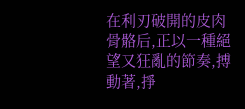在利刃破開的皮肉骨骼后,正以一種絕望又狂亂的節奏,搏動著,掙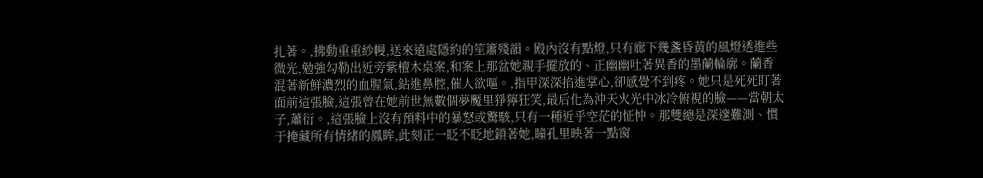扎著。,拂動重重紗幔,送來遠處隱約的笙簫殘韻。殿內沒有點燈,只有廊下幾盞昏黃的風燈透進些微光,勉強勾勒出近旁紫檀木桌案,和案上那盆她親手擺放的、正幽幽吐著異香的墨蘭輪廓。蘭香混著新鮮濃烈的血腥氣,鉆進鼻腔,催人欲嘔。,指甲深深掐進掌心,卻感覺不到疼。她只是死死盯著面前這張臉,這張曾在她前世無數個夢魘里猙獰狂笑,最后化為沖天火光中冰冷俯視的臉——當朝太子,蕭衍。,這張臉上沒有預料中的暴怒或驚駭,只有一種近乎空茫的怔忡。那雙總是深邃難測、慣于掩藏所有情緒的鳳眸,此刻正一眨不眨地鎖著她,瞳孔里映著一點窗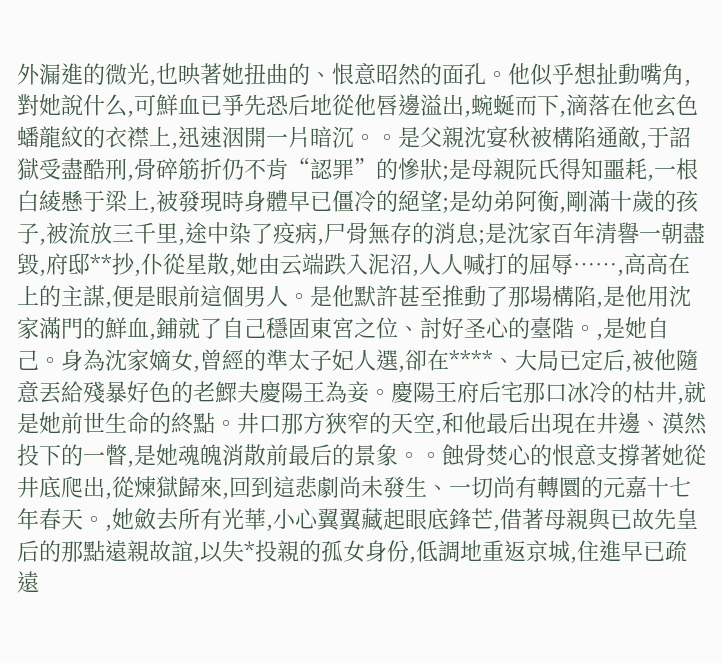外漏進的微光,也映著她扭曲的、恨意昭然的面孔。他似乎想扯動嘴角,對她說什么,可鮮血已爭先恐后地從他唇邊溢出,蜿蜒而下,滴落在他玄色蟠龍紋的衣襟上,迅速洇開一片暗沉。。是父親沈宴秋被構陷通敵,于詔獄受盡酷刑,骨碎筋折仍不肯“認罪”的慘狀;是母親阮氏得知噩耗,一根白綾懸于梁上,被發現時身體早已僵冷的絕望;是幼弟阿衡,剛滿十歲的孩子,被流放三千里,途中染了疫病,尸骨無存的消息;是沈家百年清譽一朝盡毀,府邸**抄,仆從星散,她由云端跌入泥沼,人人喊打的屈辱……,高高在上的主謀,便是眼前這個男人。是他默許甚至推動了那場構陷,是他用沈家滿門的鮮血,鋪就了自己穩固東宮之位、討好圣心的臺階。,是她自己。身為沈家嫡女,曾經的準太子妃人選,卻在****、大局已定后,被他隨意丟給殘暴好色的老鰥夫慶陽王為妾。慶陽王府后宅那口冰冷的枯井,就是她前世生命的終點。井口那方狹窄的天空,和他最后出現在井邊、漠然投下的一瞥,是她魂魄消散前最后的景象。。蝕骨焚心的恨意支撐著她從井底爬出,從煉獄歸來,回到這悲劇尚未發生、一切尚有轉圜的元嘉十七年春天。,她斂去所有光華,小心翼翼藏起眼底鋒芒,借著母親與已故先皇后的那點遠親故誼,以失*投親的孤女身份,低調地重返京城,住進早已疏遠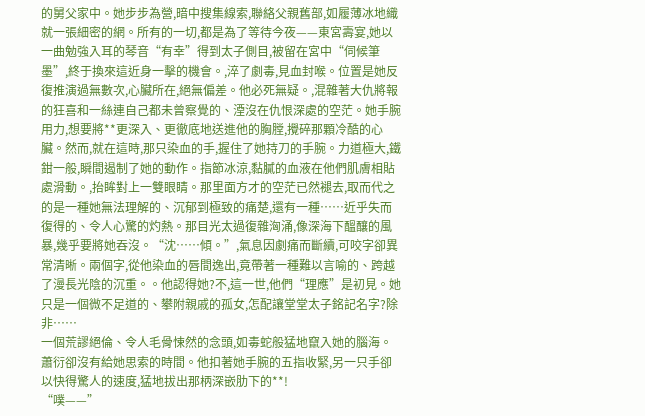的舅父家中。她步步為營,暗中搜集線索,聯絡父親舊部,如履薄冰地織就一張細密的網。所有的一切,都是為了等待今夜——東宮壽宴,她以一曲勉強入耳的琴音“有幸”得到太子側目,被留在宮中“伺候筆墨”,終于換來這近身一擊的機會。,淬了劇毒,見血封喉。位置是她反復推演過無數次,心臟所在,絕無偏差。他必死無疑。,混雜著大仇將報的狂喜和一絲連自己都未曾察覺的、湮沒在仇恨深處的空茫。她手腕用力,想要將**更深入、更徹底地送進他的胸膛,攪碎那顆冷酷的心臟。然而,就在這時,那只染血的手,握住了她持刀的手腕。力道極大,鐵鉗一般,瞬間遏制了她的動作。指節冰涼,黏膩的血液在他們肌膚相貼處滑動。,抬眸對上一雙眼睛。那里面方才的空茫已然褪去,取而代之的是一種她無法理解的、沉郁到極致的痛楚,還有一種……近乎失而復得的、令人心驚的灼熱。那目光太過復雜洶涌,像深海下醞釀的風暴,幾乎要將她吞沒。“沈……傾。”,氣息因劇痛而斷續,可咬字卻異常清晰。兩個字,從他染血的唇間逸出,竟帶著一種難以言喻的、跨越了漫長光陰的沉重。。他認得她?不,這一世,他們“理應”是初見。她只是一個微不足道的、攀附親戚的孤女,怎配讓堂堂太子銘記名字?除非……
一個荒謬絕倫、令人毛骨悚然的念頭,如毒蛇般猛地竄入她的腦海。蕭衍卻沒有給她思索的時間。他扣著她手腕的五指收緊,另一只手卻以快得驚人的速度,猛地拔出那柄深嵌肋下的**!
“噗——”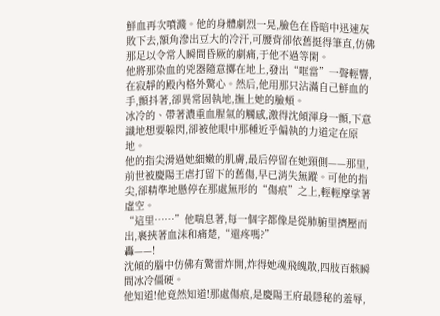鮮血再次噴濺。他的身體劇烈一晃,臉色在昏暗中迅速灰敗下去,額角滲出豆大的冷汗,可腰背卻依舊挺得筆直,仿佛那足以令常人瞬間昏厥的劇痛,于他不過等閑。
他將那染血的兇器隨意擲在地上,發出“哐當”一聲輕響,在寂靜的殿內格外驚心。然后,他用那只沾滿自己鮮血的手,顫抖著,卻異常固執地,撫上她的臉頰。
冰冷的、帶著濃重血腥氣的觸感,激得沈傾渾身一顫,下意識地想要躲閃,卻被他眼中那種近乎偏執的力道定在原地。
他的指尖滑過她細嫩的肌膚,最后停留在她頸側——那里,前世被慶陽王虐打留下的舊傷,早已消失無蹤。可他的指尖,卻精準地懸停在那處無形的“傷痕”之上,輕輕摩挲著虛空。
“這里……”他喘息著,每一個字都像是從肺腑里擠壓而出,裹挾著血沫和痛楚,“還疼嗎?”
轟——!
沈傾的腦中仿佛有驚雷炸開,炸得她魂飛魄散,四肢百骸瞬間冰冷僵硬。
他知道!他竟然知道!那處傷痕,是慶陽王府最隱秘的羞辱,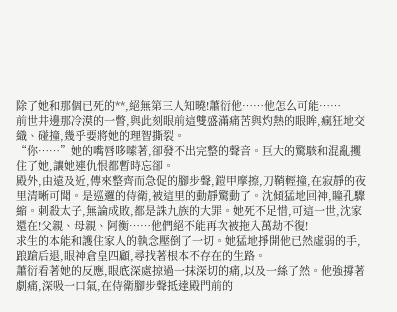除了她和那個已死的**,絕無第三人知曉!蕭衍他……他怎么可能……
前世井邊那冷漠的一瞥,與此刻眼前這雙盛滿痛苦與灼熱的眼眸,瘋狂地交織、碰撞,幾乎要將她的理智撕裂。
“你……”她的嘴唇哆嗦著,卻發不出完整的聲音。巨大的驚駭和混亂攫住了她,讓她連仇恨都暫時忘卻。
殿外,由遠及近,傳來整齊而急促的腳步聲,鎧甲摩擦,刀鞘輕撞,在寂靜的夜里清晰可聞。是巡邏的侍衛,被這里的動靜驚動了。沈傾猛地回神,瞳孔驟縮。刺殺太子,無論成敗,都是誅九族的大罪。她死不足惜,可這一世,沈家還在!父親、母親、阿衡……他們絕不能再次被拖入萬劫不復!
求生的本能和護住家人的執念壓倒了一切。她猛地掙開他已然虛弱的手,踉蹌后退,眼神倉皇四顧,尋找著根本不存在的生路。
蕭衍看著她的反應,眼底深處掠過一抹深切的痛,以及一絲了然。他強撐著劇痛,深吸一口氣,在侍衛腳步聲抵達殿門前的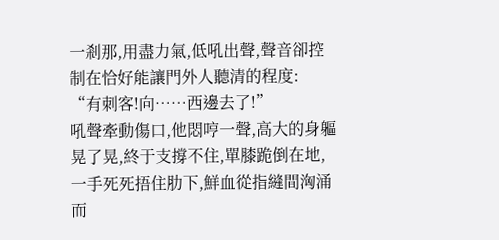一剎那,用盡力氣,低吼出聲,聲音卻控制在恰好能讓門外人聽清的程度:
“有刺客!向……西邊去了!”
吼聲牽動傷口,他悶哼一聲,高大的身軀晃了晃,終于支撐不住,單膝跪倒在地,一手死死捂住肋下,鮮血從指縫間洶涌而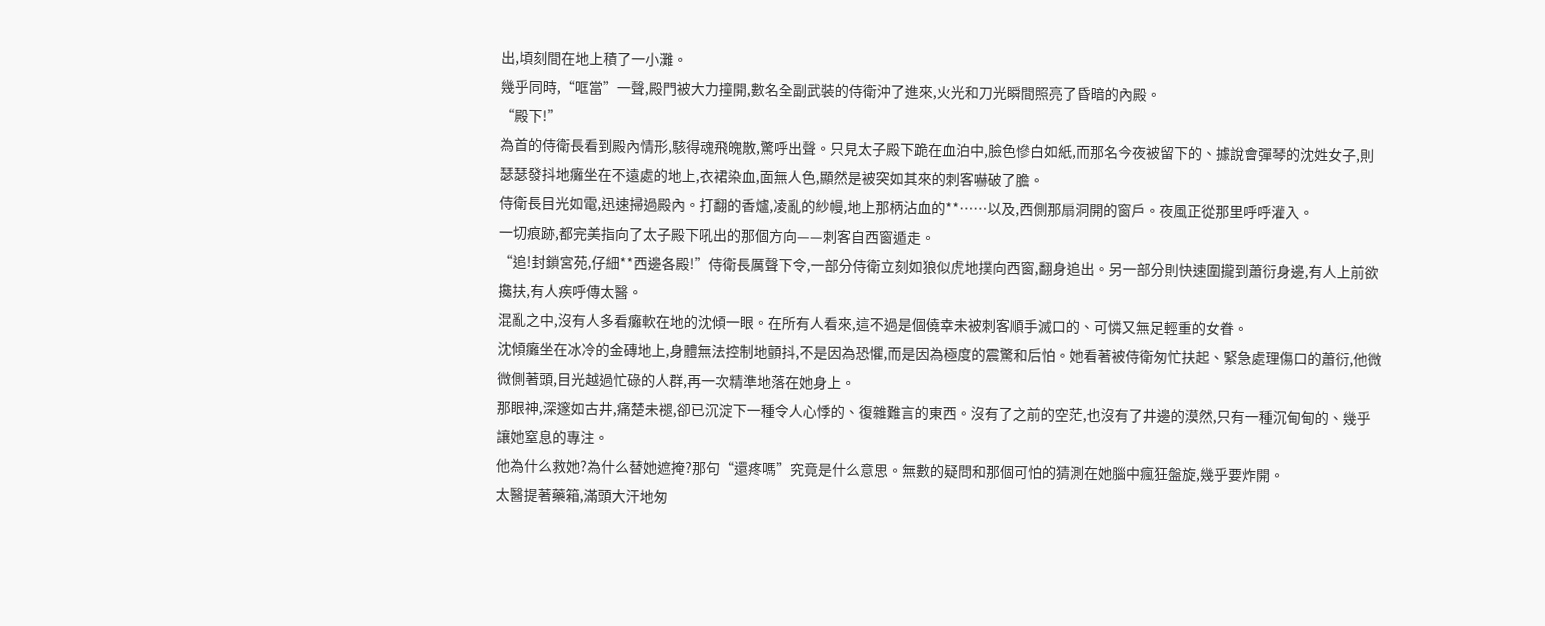出,頃刻間在地上積了一小灘。
幾乎同時,“哐當”一聲,殿門被大力撞開,數名全副武裝的侍衛沖了進來,火光和刀光瞬間照亮了昏暗的內殿。
“殿下!”
為首的侍衛長看到殿內情形,駭得魂飛魄散,驚呼出聲。只見太子殿下跪在血泊中,臉色慘白如紙,而那名今夜被留下的、據說會彈琴的沈姓女子,則瑟瑟發抖地癱坐在不遠處的地上,衣裙染血,面無人色,顯然是被突如其來的刺客嚇破了膽。
侍衛長目光如電,迅速掃過殿內。打翻的香爐,凌亂的紗幔,地上那柄沾血的**……以及,西側那扇洞開的窗戶。夜風正從那里呼呼灌入。
一切痕跡,都完美指向了太子殿下吼出的那個方向——刺客自西窗遁走。
“追!封鎖宮苑,仔細**西邊各殿!”侍衛長厲聲下令,一部分侍衛立刻如狼似虎地撲向西窗,翻身追出。另一部分則快速圍攏到蕭衍身邊,有人上前欲攙扶,有人疾呼傳太醫。
混亂之中,沒有人多看癱軟在地的沈傾一眼。在所有人看來,這不過是個僥幸未被刺客順手滅口的、可憐又無足輕重的女眷。
沈傾癱坐在冰冷的金磚地上,身體無法控制地顫抖,不是因為恐懼,而是因為極度的震驚和后怕。她看著被侍衛匆忙扶起、緊急處理傷口的蕭衍,他微微側著頭,目光越過忙碌的人群,再一次精準地落在她身上。
那眼神,深邃如古井,痛楚未褪,卻已沉淀下一種令人心悸的、復雜難言的東西。沒有了之前的空茫,也沒有了井邊的漠然,只有一種沉甸甸的、幾乎讓她窒息的專注。
他為什么救她?為什么替她遮掩?那句“還疼嗎”究竟是什么意思。無數的疑問和那個可怕的猜測在她腦中瘋狂盤旋,幾乎要炸開。
太醫提著藥箱,滿頭大汗地匆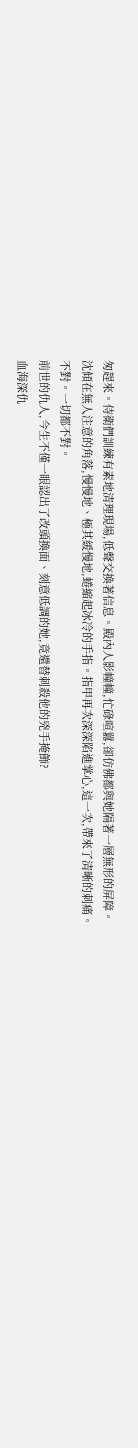匆趕來。侍衛們訓練有素地清理現場,低聲交換著信息。殿內人影幢幢,忙碌喧囂,卻仿佛都與她隔著一層無形的屏障。
沈傾在無人注意的角落,慢慢地、極其緩慢地,蜷縮起冰冷的手指。指甲再次深深陷進掌心,這一次,帶來了清晰的刺痛。
不對。一切都不對。
前世的仇人,今生不僅一眼認出了改頭換面、刻意低調的她,竟還替刺殺他的兇手掩飾?
血海深仇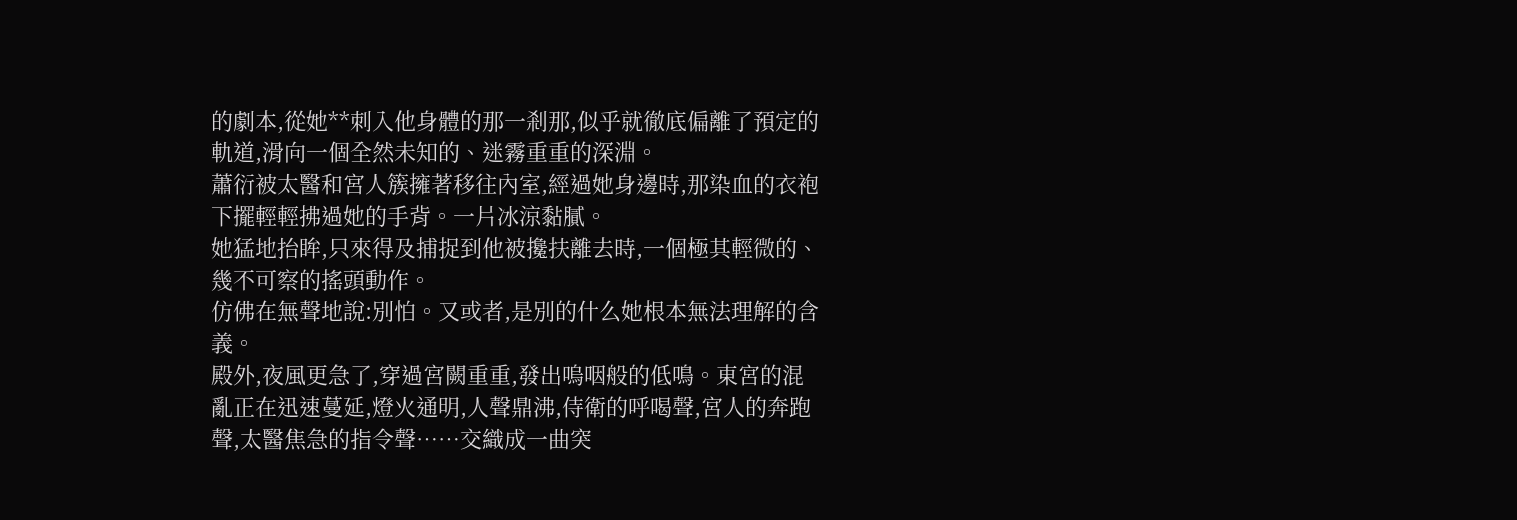的劇本,從她**刺入他身體的那一剎那,似乎就徹底偏離了預定的軌道,滑向一個全然未知的、迷霧重重的深淵。
蕭衍被太醫和宮人簇擁著移往內室,經過她身邊時,那染血的衣袍下擺輕輕拂過她的手背。一片冰涼黏膩。
她猛地抬眸,只來得及捕捉到他被攙扶離去時,一個極其輕微的、幾不可察的搖頭動作。
仿佛在無聲地說:別怕。又或者,是別的什么她根本無法理解的含義。
殿外,夜風更急了,穿過宮闕重重,發出嗚咽般的低鳴。東宮的混亂正在迅速蔓延,燈火通明,人聲鼎沸,侍衛的呼喝聲,宮人的奔跑聲,太醫焦急的指令聲……交織成一曲突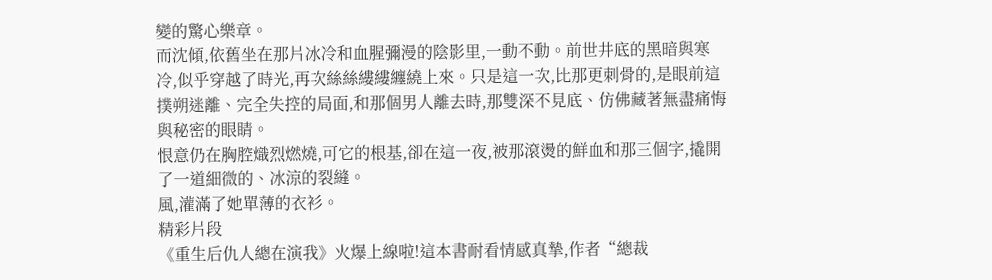變的驚心樂章。
而沈傾,依舊坐在那片冰冷和血腥彌漫的陰影里,一動不動。前世井底的黑暗與寒冷,似乎穿越了時光,再次絲絲縷縷纏繞上來。只是這一次,比那更刺骨的,是眼前這撲朔迷離、完全失控的局面,和那個男人離去時,那雙深不見底、仿佛藏著無盡痛悔與秘密的眼睛。
恨意仍在胸腔熾烈燃燒,可它的根基,卻在這一夜,被那滾燙的鮮血和那三個字,撬開了一道細微的、冰涼的裂縫。
風,灌滿了她單薄的衣衫。
精彩片段
《重生后仇人總在演我》火爆上線啦!這本書耐看情感真摯,作者“總裁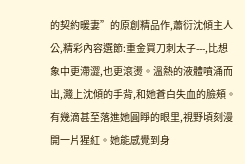的契約暖妻”的原創精品作,蕭衍沈傾主人公,精彩內容選節:重金買刀刺太子---,比想象中更滯澀,也更滾燙。溫熱的液體噴涌而出,濺上沈傾的手背,和她蒼白失血的臉頰。有幾滴甚至落進她圓睜的眼里,視野頃刻漫開一片猩紅。她能感覺到身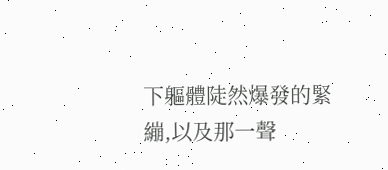下軀體陡然爆發的緊繃,以及那一聲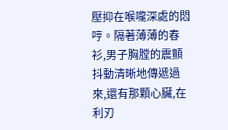壓抑在喉嚨深處的悶哼。隔著薄薄的春衫,男子胸膛的震顫抖動清晰地傳遞過來,還有那顆心臟,在利刃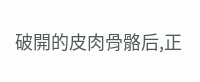破開的皮肉骨骼后,正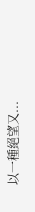以一種絕望又...